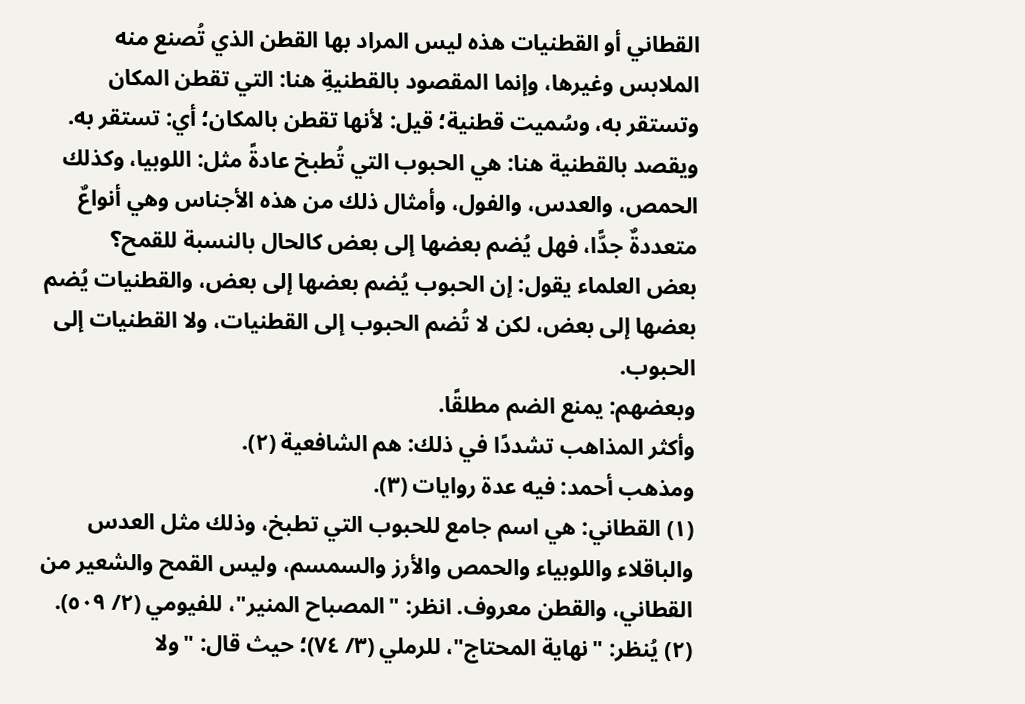القطاني أو القطنيات هذه ليس المراد بها القطن الذي تُصنع منه الملابس وغيرها، وإنما المقصود بالقطنيةِ هنا: التي تقطن المكان وتستقر به، وسُميت قطنية؛ قيل: لأنها تقطن بالمكان؛ أي: تستقر به. ويقصد بالقطنية هنا: هي الحبوب التي تُطبخ عادةً مثل: اللوبيا، وكذلك الحمص، والعدس، والفول، وأمثال ذلك من هذه الأجناس وهي أنواعٌ متعددةٌ جدًّا، فهل يُضم بعضها إلى بعض كالحال بالنسبة للقمح؟
بعض العلماء يقول: إن الحبوب يُضم بعضها إلى بعض، والقطنيات يُضم بعضها إلى بعض، لكن لا تُضم الحبوب إلى القطنيات، ولا القطنيات إلى الحبوب.
وبعضهم: يمنع الضم مطلقًا.
وأكثر المذاهب تشددًا في ذلك: هم الشافعية (٢).
ومذهب أحمد: فيه عدة روايات (٣).
(١) القطاني: هي اسم جامع للحبوب التي تطبخ، وذلك مثل العدس والباقلاء واللوبياء والحمص والأرز والسمسم، وليس القمح والشعير من القطاني، والقطن معروف. انظر: "المصباح المنير"، للفيومي (٢/ ٥٠٩). (٢) يُنظر: "نهاية المحتاج"، للرملي (٣/ ٧٤)؛ حيث قال: "ولا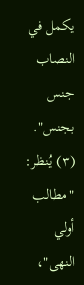يكمل في النصاب جنس بجنس". (٣) يُنظر: "مطالب أولي النهى"،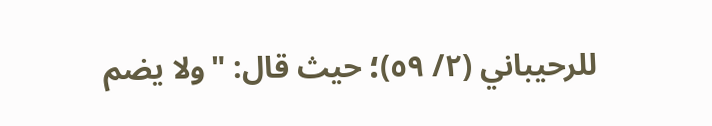للرحيباني (٢/ ٥٩)؛ حيث قال: "ولا يضم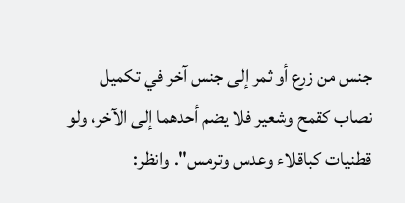جنس من زرع أو ثمر إلى جنس آخر في تكميل نصاب كقمح وشعير فلا يضم أحدهما إلى الآخر، ولو قطنيات كباقلاء وعدس وترمس". وانظر: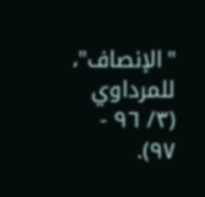"الإنصاف"، للمرداوي (٣/ ٩٦ - ٩٧).